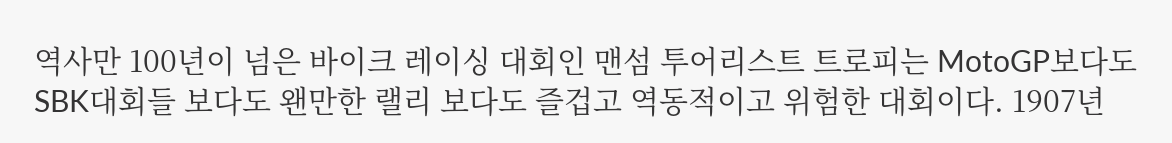역사만 100년이 넘은 바이크 레이싱 대회인 맨섬 투어리스트 트로피는 MotoGP보다도 SBK대회들 보다도 왠만한 랠리 보다도 즐겁고 역동적이고 위험한 대회이다. 1907년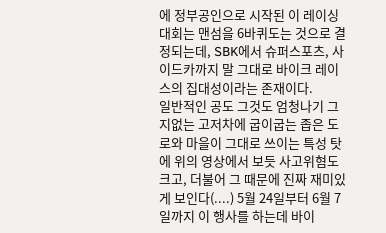에 정부공인으로 시작된 이 레이싱 대회는 맨섬을 6바퀴도는 것으로 결정되는데, SBK에서 슈퍼스포츠, 사이드카까지 말 그대로 바이크 레이스의 집대성이라는 존재이다.
일반적인 공도 그것도 엄청나기 그지없는 고저차에 굽이굽는 좁은 도로와 마을이 그대로 쓰이는 특성 탓에 위의 영상에서 보듯 사고위혐도 크고, 더불어 그 때문에 진짜 재미있게 보인다(....) 5월 24일부터 6월 7일까지 이 행사를 하는데 바이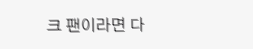크 팬이라면 다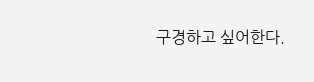구경하고 싶어한다.